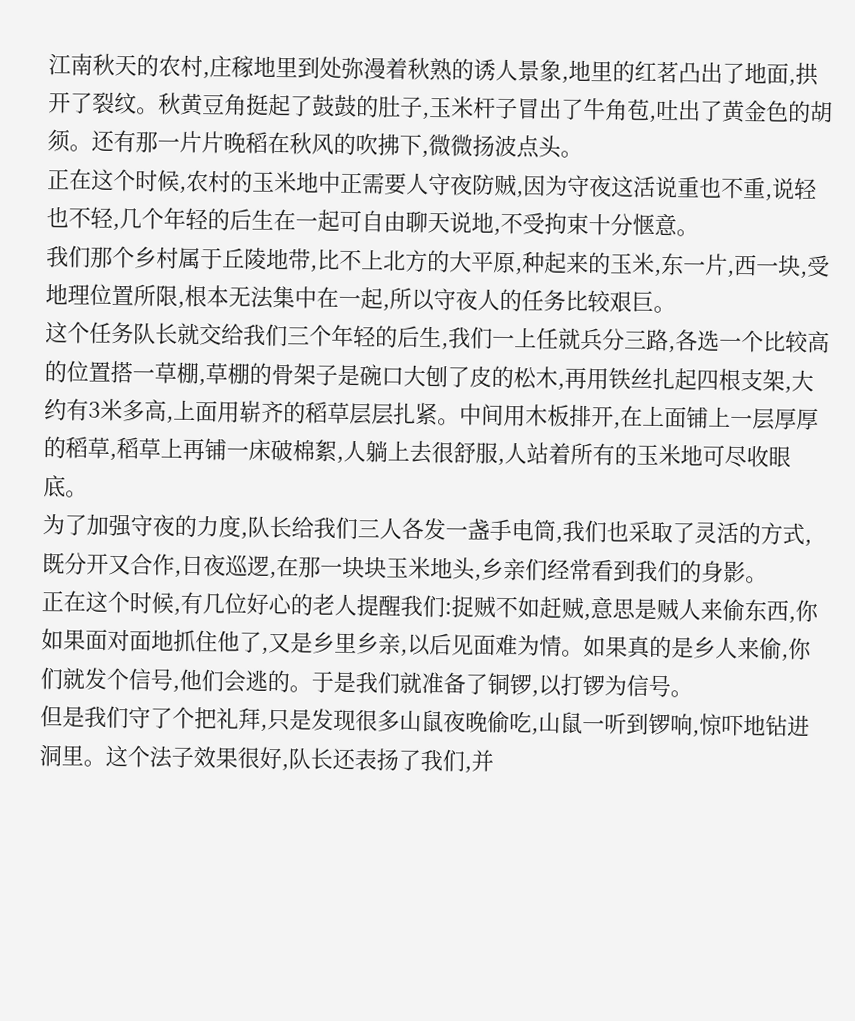江南秋天的农村,庄稼地里到处弥漫着秋熟的诱人景象,地里的红茗凸出了地面,拱开了裂纹。秋黄豆角挺起了鼓鼓的肚子,玉米杆子冒出了牛角苞,吐出了黄金色的胡须。还有那一片片晚稻在秋风的吹拂下,微微扬波点头。
正在这个时候,农村的玉米地中正需要人守夜防贼,因为守夜这活说重也不重,说轻也不轻,几个年轻的后生在一起可自由聊天说地,不受拘束十分惬意。
我们那个乡村属于丘陵地带,比不上北方的大平原,种起来的玉米,东一片,西一块,受地理位置所限,根本无法集中在一起,所以守夜人的任务比较艰巨。
这个任务队长就交给我们三个年轻的后生,我们一上任就兵分三路,各选一个比较高的位置搭一草棚,草棚的骨架子是碗口大刨了皮的松木,再用铁丝扎起四根支架,大约有3米多高,上面用崭齐的稻草层层扎紧。中间用木板排开,在上面铺上一层厚厚的稻草,稻草上再铺一床破棉絮,人躺上去很舒服,人站着所有的玉米地可尽收眼底。
为了加强守夜的力度,队长给我们三人各发一盏手电筒,我们也采取了灵活的方式,既分开又合作,日夜巡逻,在那一块块玉米地头,乡亲们经常看到我们的身影。
正在这个时候,有几位好心的老人提醒我们:捉贼不如赶贼,意思是贼人来偷东西,你如果面对面地抓住他了,又是乡里乡亲,以后见面难为情。如果真的是乡人来偷,你们就发个信号,他们会逃的。于是我们就准备了铜锣,以打锣为信号。
但是我们守了个把礼拜,只是发现很多山鼠夜晚偷吃,山鼠一听到锣响,惊吓地钻进洞里。这个法子效果很好,队长还表扬了我们,并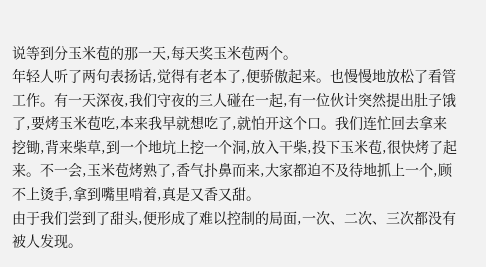说等到分玉米苞的那一天,每天奖玉米苞两个。
年轻人听了两句表扬话,觉得有老本了,便骄傲起来。也慢慢地放松了看管工作。有一天深夜,我们守夜的三人碰在一起,有一位伙计突然提出肚子饿了,要烤玉米苞吃,本来我早就想吃了,就怕开这个口。我们连忙回去拿来挖锄,背来柴草,到一个地坑上挖一个洞,放入干柴,投下玉米苞,很快烤了起来。不一会,玉米苞烤熟了,香气扑鼻而来,大家都迫不及待地抓上一个,顾不上烫手,拿到嘴里啃着,真是又香又甜。
由于我们尝到了甜头,便形成了难以控制的局面,一次、二次、三次都没有被人发现。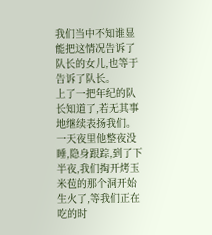我们当中不知谁显能把这情况告诉了队长的女儿,也等于告诉了队长。
上了一把年纪的队长知道了,若无其事地继续表扬我们。一天夜里他整夜没睡,隐身跟踪,到了下半夜,我们掏开烤玉米苞的那个洞开始生火了,等我们正在吃的时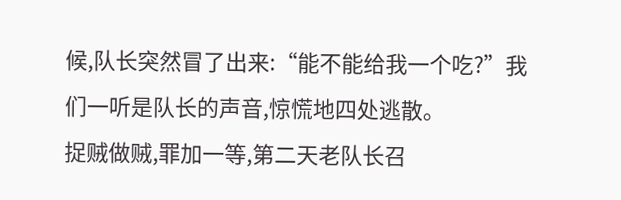候,队长突然冒了出来:“能不能给我一个吃?”我们一听是队长的声音,惊慌地四处逃散。
捉贼做贼,罪加一等,第二天老队长召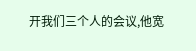开我们三个人的会议,他宽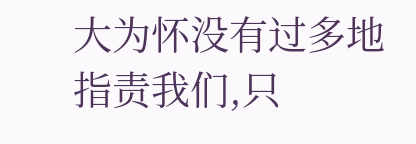大为怀没有过多地指责我们,只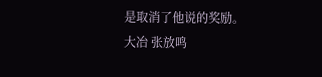是取消了他说的奖励。
大冶 张放鸣